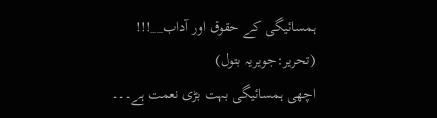ہمسائیگی کے حقوق اور آداب__!!!
(تحریر:جویریہ بتول)
اچھی ہمسائیگی بہت بڑی نعمت ہے۔۔۔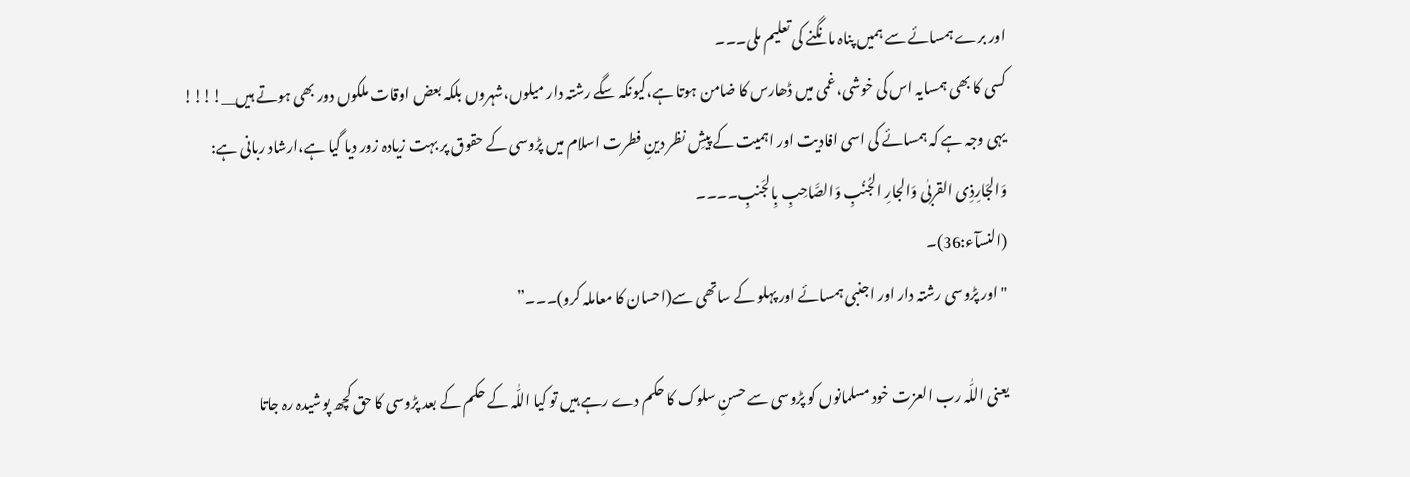اور برے ہمسائے سے ہمیں پناہ مانگنے کی تعلیم ملی۔۔۔
کسی کا بھی ہمسایہ اس کی خوشی،غمی میں ڈھارس کا ضامن ہوتا ہے،کیونکہ سگے رشتہ دار میلوں،شہروں بلکہ بعض اوقات ملکوں دور بھی ہوتے ہیں__!!!!
یہی وجہ ہے کہ ہمسائے کی اسی افادیت اور اہمیت کے پیشِ نظر دینِ فطرت اسلام میں پڑوسی کے حقوق پر بہت زیادہ زور دیا گیا ہے،ارشاد ربانی ہے:
وَالجَارِذِی القربٰی وَالجارِ الجُنُبِ وَالصَّاحِبِ بِالجَنبِ۔۔۔۔
(النسآء:36)۔
"اور پڑوسی رشتہ دار اور اجنبی ہمسائے اور پہلو کے ساتھی سے(احسان کا معاملہ کرو)۔۔۔”

یعنی اللّٰہ رب العزت خود مسلمانوں کو پڑوسی سے حسنِ سلوک کا حکم دے رہے ہیں تو کیا اللّٰہ کے حکم کے بعد پڑوسی کا حق کچھ پوشیدہ رہ جاتا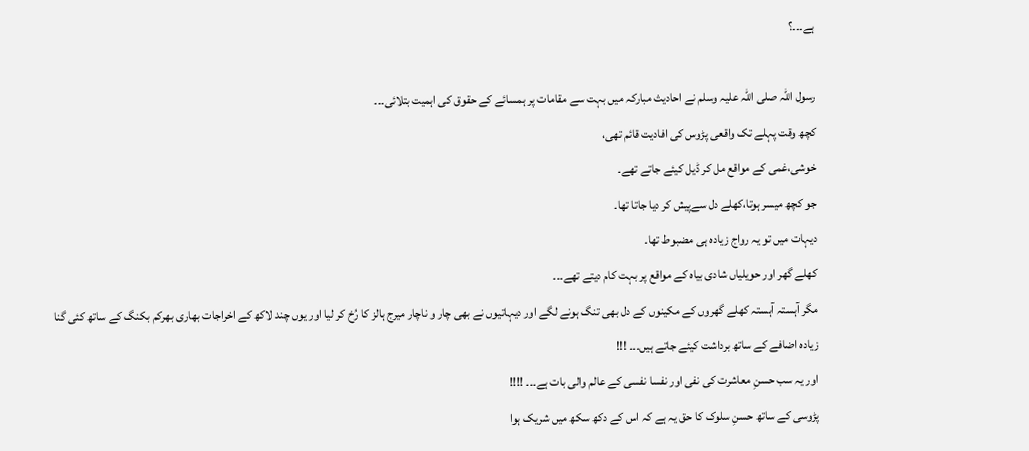ہے۔۔۔؟

رسول اللّٰہ صلی اللّٰہ علیہ وسلم نے احادیث مبارکہ میں بہت سے مقامات پر ہمسائے کے حقوق کی اہمیت بتلائی۔۔۔
کچھ وقت پہلے تک واقعی پڑوس کی افادیت قائم تھی،
خوشی،غمی کے مواقع مل کر ڈیل کیئے جاتے تھے۔
جو کچھ میسر ہوتا،کھلے دل سےپیش کر دیا جاتا تھا۔
دیہات میں تو یہ رواج زیادہ ہی مضبوط تھا۔
کھلے گھر اور حویلیاں شادی بیاہ کے مواقع پر بہت کام دیتے تھے۔۔۔
مگر آہستہ آہستہ کھلے گھروں کے مکینوں کے دل بھی تنگ ہونے لگے اور دیہاتیوں نے بھی چار و ناچار میرج ہالز کا رُخ کر لیا اور یوں چند لاکھ کے اخراجات بھاری بھرکم بکنگ کے ساتھ کئی گنا زیادہ اضافے کے ساتھ برداشت کیئے جاتے ہیں۔۔۔ !!!
اور یہ سب حسنِ معاشرت کی نفی اور نفسا نفسی کے عالم والی بات ہے۔۔۔ !!!!
پڑوسی کے ساتھ حسنِ سلوک کا حق یہ ہے کہ اس کے دکھ سکھ میں شریک ہوا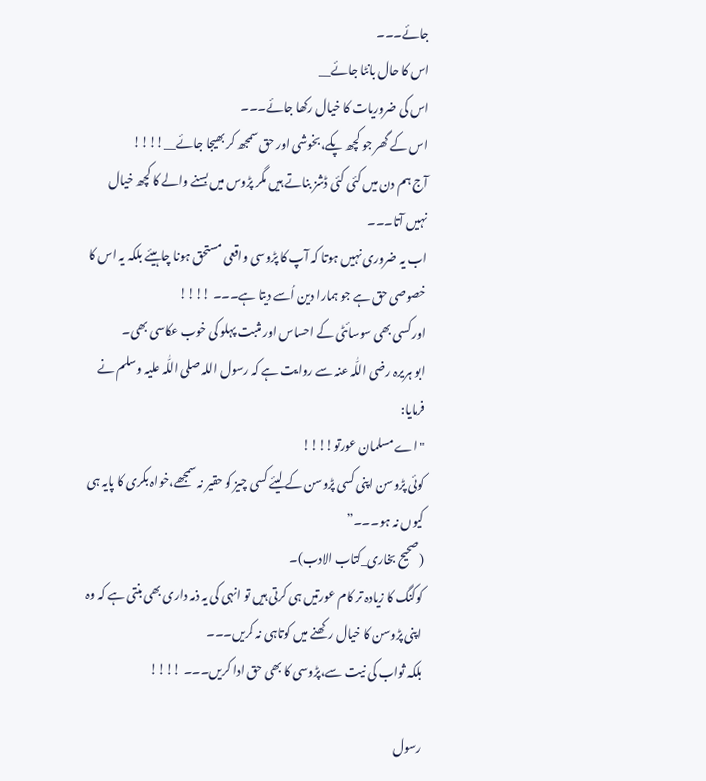جائے۔۔۔
اس کا حال بانٹا جائے__
اس کی ضروریات کا خیال رکھا جائے۔۔۔
اس کے گھر جو کچھ پکے،بخوشی اور حق سمجھ کر بھیجا جائے__!!!!
آج ہم دن میں کئی کئی ڈشز بناتے ہیں مگر پڑوس میں بسنے والے کا کچھ خیال نہیں آتا۔۔۔
اب یہ ضروری نہیں ہوتا کہ آپ کا پڑوسی واقعی مستحق ہونا چاہیئے بلکہ یہ اس کا خصوصی حق ہے جو ہمارا دین اُسے دیتا ہے۔۔۔ !!!!
اور کسی بھی سوسائٹی کے احساس اور مثبت پہلو کی خوب عکاسی بھی۔
ابو ہریرہ رضی اللّٰہ عنہ سے روایت ہے کہ رسول اللہ صلی اللّٰہ علیہ وسلم نے فرمایا:
"اے مسلمان عورتو!!!!
کوئی پڑوسن اپنی کسی پڑوسن کے لیئے کسی چیز کو حقیر نہ سمجھے،خواہ بکری کا پایہ ہی کیوں نہ ہو۔۔۔”
(صحیح بخاری_کتاب الادب)۔
کوکنگ کا زیادہ تر کام عورتیں ہی کرتی ہیں تو انہی کی یہ ذمہ داری بھی بنتی ہے کہ وہ اپنی پڑوسن کا خیال رکھنے میں کوتاہی نہ کریں۔۔۔
بلکہ ثواب کی نیت سے،پڑوسی کا بھی حق ادا کریں۔۔۔ !!!!

رسول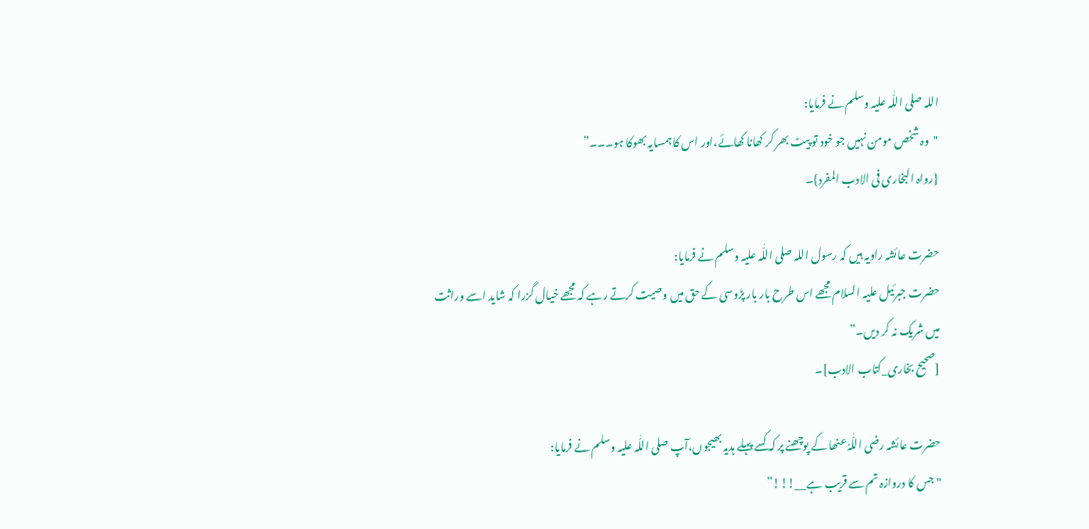اللہ صلی اللّٰہ علیہ وسلم نے فرمایا:
"وہ شخص مومن نہیں جو خود تو پیٹ بھر کر کھانا کھائے،اور اس کا ہمسایہ بھوکا ہو۔۔۔”
{رواہ البخاری فی الادب المفرد}۔

حضرت عائشہ راویہ ہیں کہ رسول اللہ صلی اللّٰہ علیہ وسلم نے فرمایا:
حضرت جبرئیل علیہ السلام مجھے اس طرح بار بار پڑوسی کے حق میں وصیت کرتے رہے کہ مجھے خیال گزرا کہ شاید اسے وراثت میں شریک نہ کر دیں۔”
[صحیح بخاری_کتاب الادب]۔

حضرت عائشہ رضی اللّٰہُ عنھا کے پوچھنے پر کہ کسے پہلے ہدیہ بھیجوں،آپ صلی اللّٰہ علیہ وسلم نے فرمایا:
"جس کا دروازہ تم سے قریب ہے__!!!”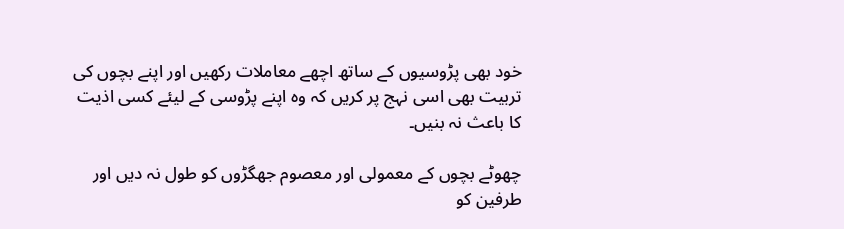خود بھی پڑوسیوں کے ساتھ اچھے معاملات رکھیں اور اپنے بچوں کی تربیت بھی اسی نہج پر کریں کہ وہ اپنے پڑوسی کے لیئے کسی اذیت کا باعث نہ بنیں۔

چھوٹے بچوں کے معمولی اور معصوم جھگڑوں کو طول نہ دیں اور طرفین کو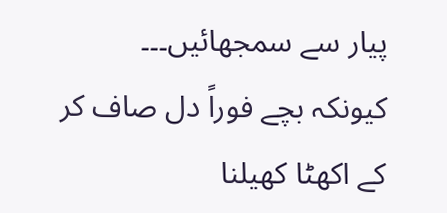پیار سے سمجھائیں۔۔۔
کیونکہ بچے فوراً دل صاف کر کے اکھٹا کھیلنا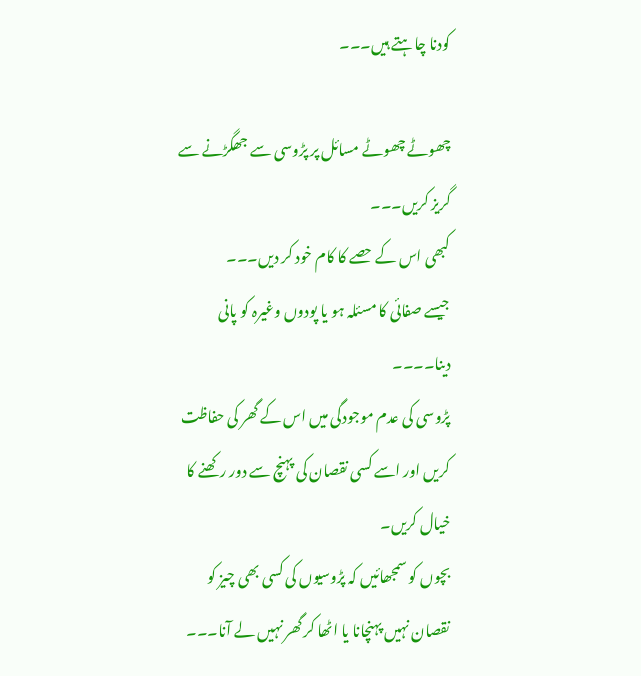کودنا چاہتے ہیں۔۔۔

چھوٹے چھوٹے مسائل پر پڑوسی سے جھگڑنے سے گریز کریں۔۔۔
کبھی اس کے حصے کا کام خود کر دیں۔۔۔
جیسے صفائی کا مسئلہ ہو یا پودوں وغیرہ کو پانی دینا۔۔۔۔
پڑوسی کی عدم موجودگی میں اس کے گھر کی حفاظت کریں اور اسے کسی نقصان کی پہنچ سے دور رکھنے کا خیال کریں۔
بچوں کو سمجھائیں کہ پڑوسیوں کی کسی بھی چیز کو نقصان نہیں پہنچانا یا اٹھا کر گھر نہیں لے آنا۔۔۔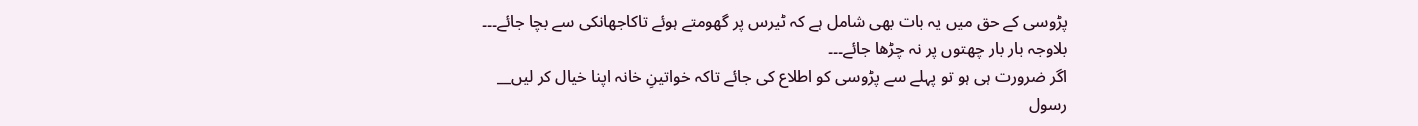پڑوسی کے حق میں یہ بات بھی شامل ہے کہ ٹیرس پر گھومتے ہوئے تاکاجھانکی سے بچا جائے۔۔۔
بلاوجہ بار بار چھتوں پر نہ چڑھا جائے۔۔۔
اگر ضرورت ہی ہو تو پہلے سے پڑوسی کو اطلاع کی جائے تاکہ خواتینِ خانہ اپنا خیال کر لیں__
رسول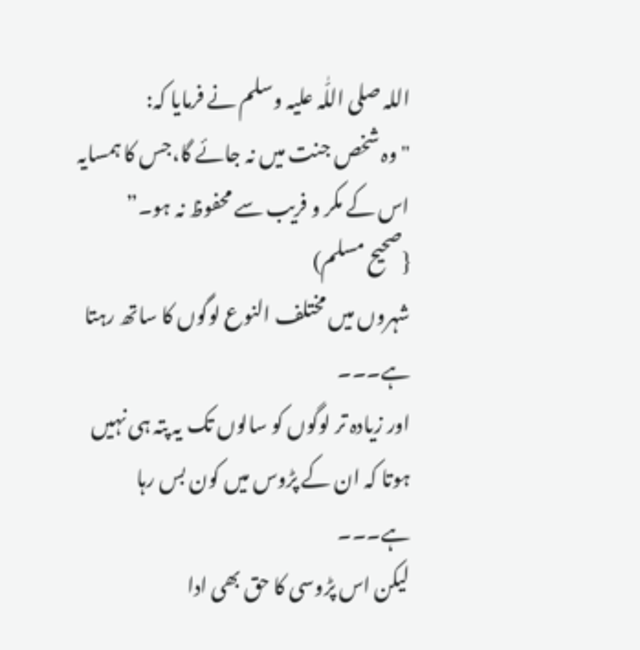اللہ صلی اللّٰہ علیہ وسلم نے فرمایا کہ:
"وہ شخص جنت میں نہ جائے گا،جس کا ہمسایہ اس کے مکر و فریب سے محفوظ نہ ہو۔”
{صحیح مسلم)
شہروں میں مختلف النوع لوگوں کا ساتھ رہتا ہے۔۔۔
اور زیادہ تر لوگوں کو سالوں تک یہ پتہ ہی نہیں ہوتا کہ ان کے پڑوس میں کون بس رہا ہے۔۔۔
لیکن اس پڑوسی کا حق بھی ادا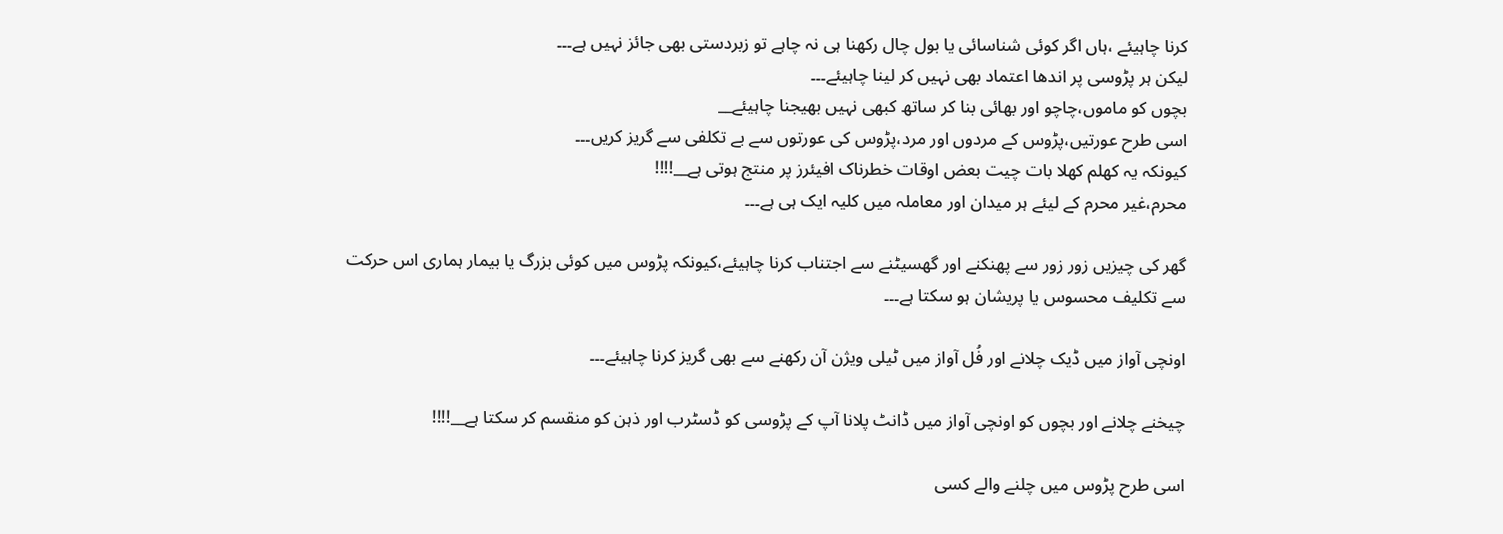کرنا چاہیئے ،ہاں اگر کوئی شناسائی یا بول چال رکھنا ہی نہ چاہے تو زبردستی بھی جائز نہیں ہے۔۔۔
لیکن ہر پڑوسی پر اندھا اعتماد بھی نہیں کر لینا چاہیئے۔۔۔
بچوں کو ماموں،چاچو اور بھائی بنا کر ساتھ کبھی نہیں بھیجنا چاہیئے__
اسی طرح عورتیں،پڑوس کے مردوں اور مرد،پڑوس کی عورتوں سے بے تکلفی سے گریز کریں۔۔۔
کیونکہ یہ کھلم کھلا بات چیت بعض اوقات خطرناک افیئرز پر منتج ہوتی ہے__!!!!
محرم،غیر محرم کے لیئے ہر میدان اور معاملہ میں کلیہ ایک ہی ہے۔۔۔

گھر کی چیزیں زور زور سے پھنکنے اور گھسیٹنے سے اجتناب کرنا چاہیئے،کیونکہ پڑوس میں کوئی بزرگ یا بیمار ہماری اس حرکت سے تکلیف محسوس یا پریشان ہو سکتا ہے۔۔۔

اونچی آواز میں ڈیک چلانے اور فُل آواز میں ٹیلی ویژن آن رکھنے سے بھی گریز کرنا چاہیئے۔۔۔

چیخنے چلانے اور بچوں کو اونچی آواز میں ڈانٹ پلانا آپ کے پڑوسی کو ڈسٹرب اور ذہن کو منقسم کر سکتا ہے__!!!!

اسی طرح پڑوس میں چلنے والے کسی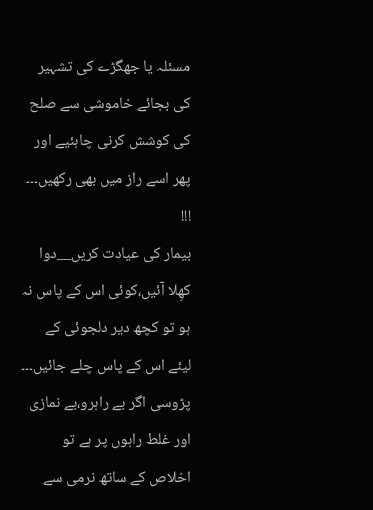مسئلہ یا جھگڑے کی تشہیر کی بجائے خاموشی سے صلح کی کوشش کرنی چاہئیے اور پھر اسے راز میں بھی رکھیں۔۔۔ !!!
بیمار کی عیادت کریں__دوا کھِلا آئیں،کوئی اس کے پاس نہ ہو تو کچھ دیر دلجوئی کے لیئے اس کے پاس چلے جائیں۔۔۔
پڑوسی اگر بے راہرو،بے نمازی اور غلط راہوں پر ہے تو اخلاص کے ساتھ نرمی سے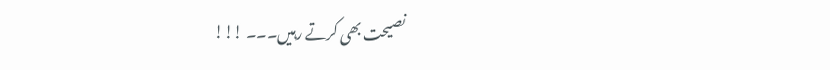نصیحت بھی کرتے رہیں۔۔۔ !!!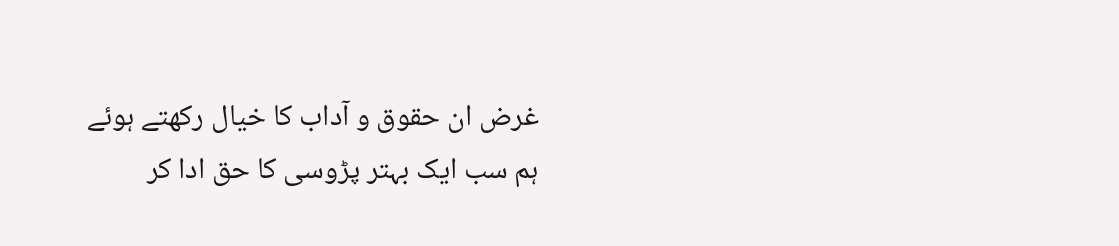غرض ان حقوق و آداب کا خیال رکھتے ہوئے ہم سب ایک بہتر پڑوسی کا حق ادا کر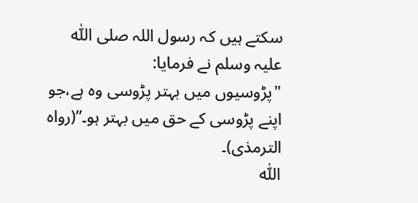سکتے ہیں کہ رسول اللہ صلی اللّٰہ علیہ وسلم نے فرمایا:
"پڑوسیوں میں بہتر پڑوسی وہ ہے،جو اپنے پڑوسی کے حق میں بہتر ہو۔”(رواہ الترمذی)۔
اللّٰہ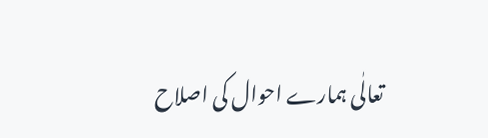تعالٰی ہمارے احوال کی اصلاح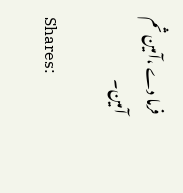فرما دے ،آمین ثم آمین۔

Shares: